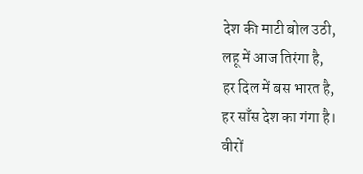देश की माटी बोल उठी,
लहू में आज तिरंगा है,
हर दिल में बस भारत है,
हर साँस देश का गंगा है।
वीरों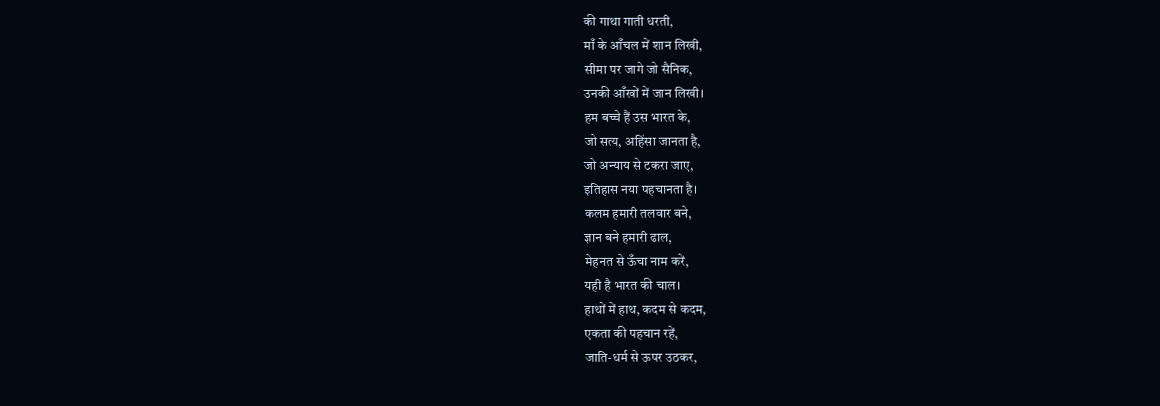की गाथा गाती धरती,
माँ के आँचल में शान लिखी,
सीमा पर जागे जो सैनिक,
उनकी आँखों में जान लिखी।
हम बच्चे हैं उस भारत के,
जो सत्य, अहिंसा जानता है,
जो अन्याय से टकरा जाए,
इतिहास नया पहचानता है।
कलम हमारी तलवार बने,
ज्ञान बने हमारी ढाल,
मेहनत से ऊँचा नाम करें,
यही है भारत की चाल।
हाथों में हाथ, कदम से कदम,
एकता की पहचान रहें,
जाति-धर्म से ऊपर उठकर,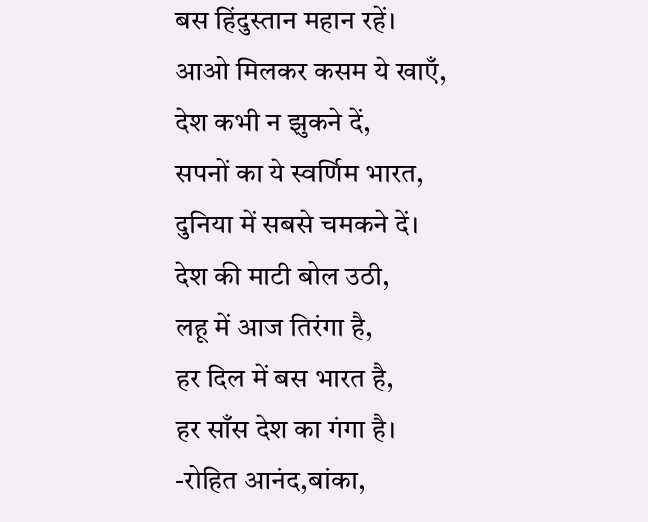बस हिंदुस्तान महान रहें।
आओ मिलकर कसम ये खाएँ,
देश कभी न झुकने दें,
सपनों का ये स्वर्णिम भारत,
दुनिया में सबसे चमकने दें।
देश की माटी बोल उठी,
लहू में आज तिरंगा है,
हर दिल में बस भारत है,
हर साँस देश का गंगा है।
-रोहित आनंद,बांका,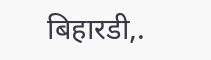बिहारडी,.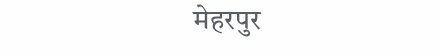मेहरपुर